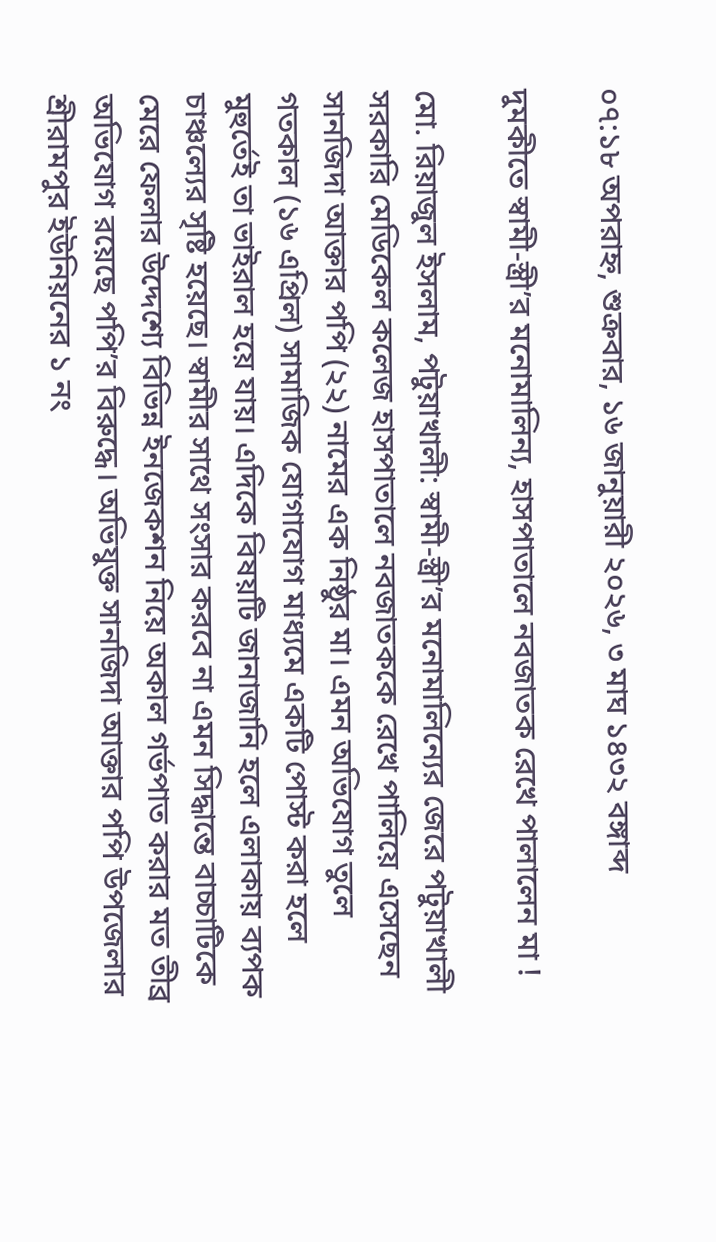০৭:১৮ অপরাহ্ন, শুক্রবার, ১৬ জানুয়ারী ২০২৬, ৩ মাঘ ১৪৩২ বঙ্গাব্দ

দুমকীতে স্বামী-স্ত্রী’র মনোমালিন্য, হাসপাতালে নবজাতক রেখে পালালেন মা !

মো. রিয়াজুল ইসলাম, পটুয়াখালী: স্বামী-স্ত্রী’র মনোমালিন্যের জেরে পটুয়াখালী সরকারি মেডিকেল কলেজ হাসপাতালে নবজাতককে রেখে পালিয়ে এসেছেন সানজিদা আক্তার পপি (২২) নামের এক নিষ্ঠুর মা। এমন অভিযোগ তুলে গতকাল (১৬ এপ্রিল) সামাজিক যোগাযোগ মাধ্যমে একটি পোস্ট করা হলে মুহুর্তেই তা ভাইরাল হয়ে যায়। এদিকে বিষয়টি জানাজানি হলে এলাকায় ব্যপক চাঞ্চল্যের সৃষ্টি হয়েছে। স্বামীর সাথে সংসার করবে না এমন সিদ্ধান্তে বাচ্চাটিকে মেরে ফেলার উদ্দেশ্যে বিভিন্ন ইনজেকশন নিয়ে অকাল গর্ভপাত করার মত তীব্র অভিযোগ রয়েছে পপি’র বিরুদ্ধে। অভিযুক্ত সানজিদা আক্তার পপি উপজেলার শ্রীরামপুর ইউনিয়নের ১ নং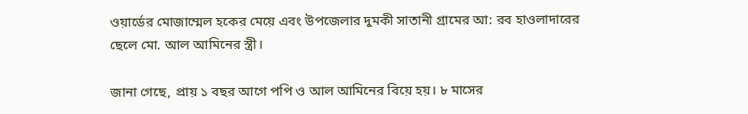ওয়ার্ডের মোজাম্মেল হকের মেয়ে এবং উপজেলার দুমকী সাতানী গ্রামের আ: রব হাওলাদারের ছেলে মো. আল আমিনের স্ত্রী।

জানা গেছে, প্রায় ১ বছর আগে পপি ও আল আমিনের বিয়ে হয়। ৮ মাসের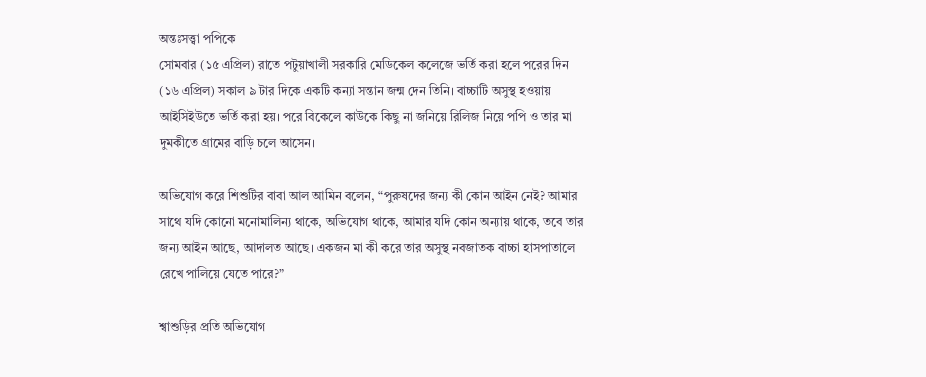অন্তঃসত্ত্বা পপিকে
সোমবার (১৫ এপ্রিল) রাতে পটুয়াখালী সরকারি মেডিকেল কলেজে ভর্তি করা হলে পরের দিন (১৬ এপ্রিল) সকাল ৯ টার দিকে একটি কন্যা সন্তান জন্ম দেন তিনি। বাচ্চাটি অসুস্থ হওয়ায় আইসিইউতে ভর্তি করা হয়। পরে বিকেলে কাউকে কিছু না জনিয়ে রিলিজ নিয়ে পপি ও তার মা দুমকীতে গ্রামের বাড়ি চলে আসেন।

অভিযোগ করে শিশুটির বাবা আল আমিন বলেন, “পুরুষদের জন্য কী কোন আইন নেই? আমার সাথে যদি কোনো মনোমালিন্য থাকে, অভিযোগ থাকে, আমার যদি কোন অন্যায় থাকে, তবে তার জন্য আইন আছে, আদালত আছে। একজন মা কী করে তার অসুস্থ নবজাতক বাচ্চা হাসপাতালে রেখে পালিয়ে যেতে পারে?”

শ্বাশুড়ির প্রতি অভিযোগ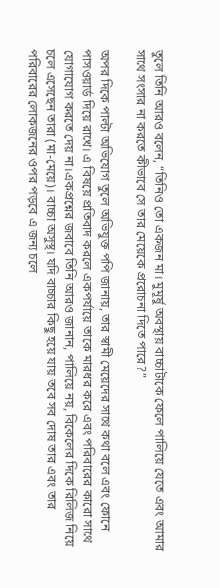তুলে তিনি আরও বলেন, “তিনিও তো একজন মা। মুমূর্ষু অবস্থায় বাচ্চাটাকে ফেলে পালিয়ে যেতে এবং আমার সাথে সংসার না করতে কীভাবে সে তার মেয়েকে প্ররোচনা দিতে পারে?”

অপর দিকে পাল্টা অভিযোগ তুলে অভিযুক্ত পপি জানায়, তার স্বামী মেয়েদের সাথে কথা বলে এবং ফোনে পাসওয়ার্ড দিয়ে রাখে। এ বিষয়ে প্রতিবাদ করলে একপর্যায়ে তাকে মারধর করে এবং পরিবারের কারো সাথে যোগাযোগ করতে দেয় না।একপ্রশ্নের জবাবে তিনি আরও জানান, পালিয়ে নয়, বিকেলের দিকে রিলিজ নিয়ে চলে এসেছেন তারা (মা-মেয়ে)। বাচ্চা অসুস্থ। যদি বাচ্চার কিছু হয়ে যায় তবে সব দোষ তার এবং তার পরিবারের লোকজনের ওপর পড়বে এ জন্য চলে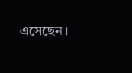এসেছেন।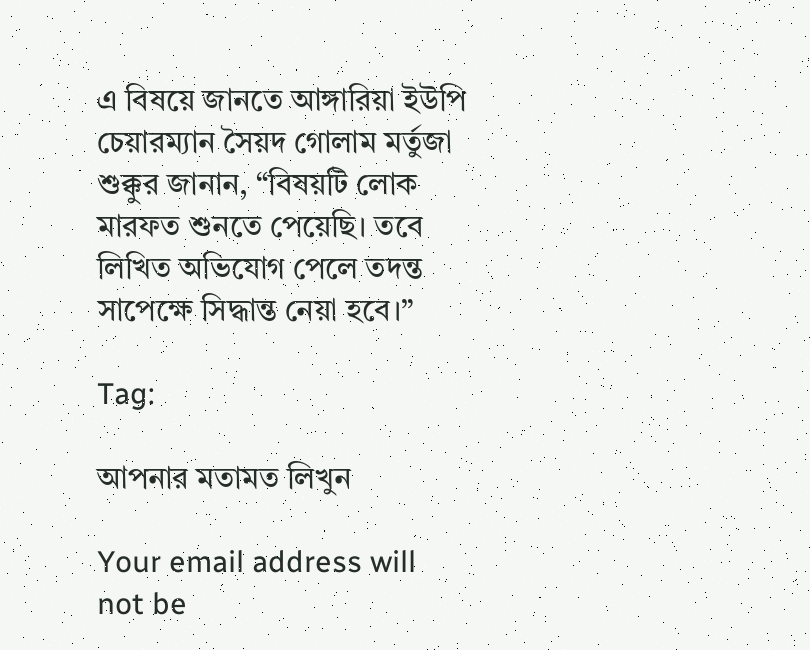এ বিষয়ে জানতে আঙ্গারিয়া ইউপি চেয়ারম্যান সৈয়দ গোলাম মর্তুজা শুক্কুর জানান, “বিষয়টি লোক মারফত শুনতে পেয়েছি। তবে লিখিত অভিযোগ পেলে তদন্ত সাপেক্ষে সিদ্ধান্ত নেয়া হবে।”

Tag:

আপনার মতামত লিখুন

Your email address will not be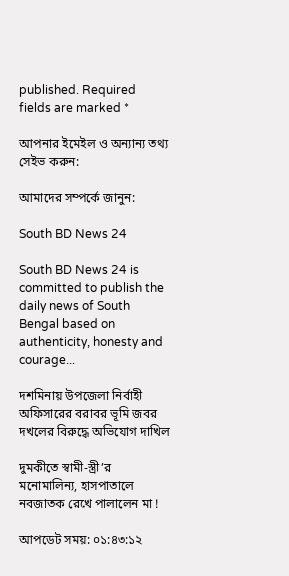published. Required fields are marked *

আপনার ইমেইল ও অন্যান্য তথ্য সেইভ করুন:

আমাদের সম্পর্কে জানুন:

South BD News 24

South BD News 24 is committed to publish the daily news of South Bengal based on authenticity, honesty and courage...

দশমিনায় উপজেলা নির্বাহী অফিসারের বরাবর ভূমি জবর দখলের বিরুদ্ধে অভিযোগ দাখিল

দুমকীতে স্বামী-স্ত্রী’র মনোমালিন্য, হাসপাতালে নবজাতক রেখে পালালেন মা !

আপডেট সময়: ০১:৪৩:১২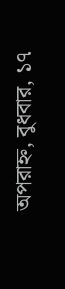অপরাহ্ন, বুধবার, ১৭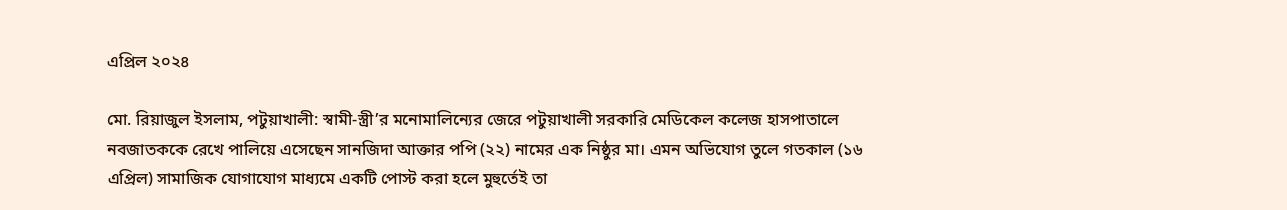এপ্রিল ২০২৪

মো. রিয়াজুল ইসলাম, পটুয়াখালী: স্বামী-স্ত্রী’র মনোমালিন্যের জেরে পটুয়াখালী সরকারি মেডিকেল কলেজ হাসপাতালে নবজাতককে রেখে পালিয়ে এসেছেন সানজিদা আক্তার পপি (২২) নামের এক নিষ্ঠুর মা। এমন অভিযোগ তুলে গতকাল (১৬ এপ্রিল) সামাজিক যোগাযোগ মাধ্যমে একটি পোস্ট করা হলে মুহুর্তেই তা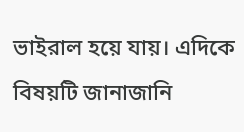ভাইরাল হয়ে যায়। এদিকে বিষয়টি জানাজানি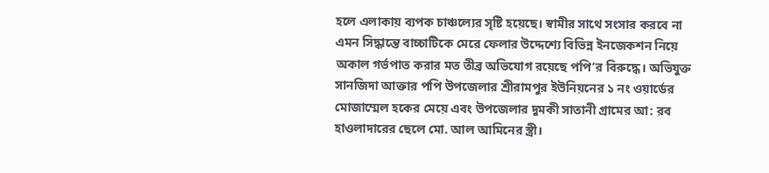হলে এলাকায় ব্যপক চাঞ্চল্যের সৃষ্টি হয়েছে। স্বামীর সাথে সংসার করবে না এমন সিদ্ধান্তে বাচ্চাটিকে মেরে ফেলার উদ্দেশ্যে বিভিন্ন ইনজেকশন নিয়ে অকাল গর্ভপাত করার মত তীব্র অভিযোগ রয়েছে পপি’র বিরুদ্ধে। অভিযুক্ত সানজিদা আক্তার পপি উপজেলার শ্রীরামপুর ইউনিয়নের ১ নং ওয়ার্ডের মোজাম্মেল হকের মেয়ে এবং উপজেলার দুমকী সাতানী গ্রামের আ: রব হাওলাদারের ছেলে মো. আল আমিনের স্ত্রী।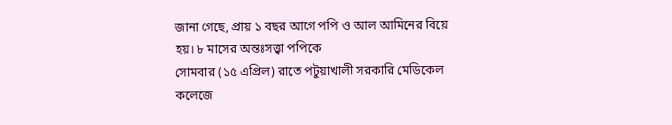জানা গেছে, প্রায় ১ বছর আগে পপি ও আল আমিনের বিয়ে হয়। ৮ মাসের অন্তঃসত্ত্বা পপিকে
সোমবার (১৫ এপ্রিল) রাতে পটুয়াখালী সরকারি মেডিকেল কলেজে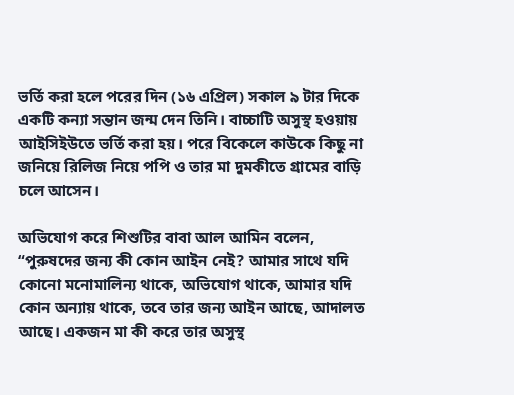ভর্তি করা হলে পরের দিন (১৬ এপ্রিল) সকাল ৯ টার দিকে একটি কন্যা সন্তান জন্ম দেন তিনি। বাচ্চাটি অসুস্থ হওয়ায় আইসিইউতে ভর্তি করা হয়। পরে বিকেলে কাউকে কিছু না জনিয়ে রিলিজ নিয়ে পপি ও তার মা দুমকীতে গ্রামের বাড়ি চলে আসেন।

অভিযোগ করে শিশুটির বাবা আল আমিন বলেন, “পুরুষদের জন্য কী কোন আইন নেই? আমার সাথে যদি কোনো মনোমালিন্য থাকে, অভিযোগ থাকে, আমার যদি কোন অন্যায় থাকে, তবে তার জন্য আইন আছে, আদালত আছে। একজন মা কী করে তার অসুস্থ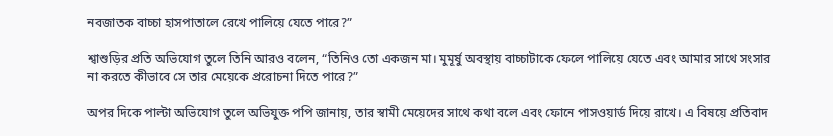নবজাতক বাচ্চা হাসপাতালে রেখে পালিয়ে যেতে পারে?”

শ্বাশুড়ির প্রতি অভিযোগ তুলে তিনি আরও বলেন, “তিনিও তো একজন মা। মুমূর্ষু অবস্থায় বাচ্চাটাকে ফেলে পালিয়ে যেতে এবং আমার সাথে সংসার না করতে কীভাবে সে তার মেয়েকে প্ররোচনা দিতে পারে?”

অপর দিকে পাল্টা অভিযোগ তুলে অভিযুক্ত পপি জানায়, তার স্বামী মেয়েদের সাথে কথা বলে এবং ফোনে পাসওয়ার্ড দিয়ে রাখে। এ বিষয়ে প্রতিবাদ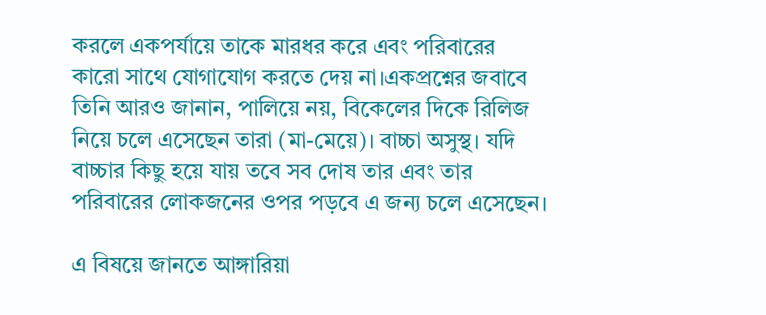করলে একপর্যায়ে তাকে মারধর করে এবং পরিবারের কারো সাথে যোগাযোগ করতে দেয় না।একপ্রশ্নের জবাবে তিনি আরও জানান, পালিয়ে নয়, বিকেলের দিকে রিলিজ নিয়ে চলে এসেছেন তারা (মা-মেয়ে)। বাচ্চা অসুস্থ। যদি বাচ্চার কিছু হয়ে যায় তবে সব দোষ তার এবং তার পরিবারের লোকজনের ওপর পড়বে এ জন্য চলে এসেছেন।

এ বিষয়ে জানতে আঙ্গারিয়া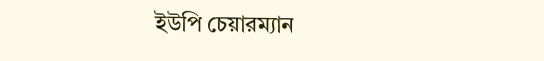ইউপি চেয়ারম্যান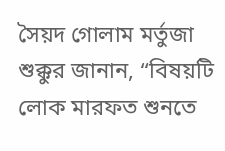সৈয়দ গোলাম মর্তুজা শুক্কুর জানান, “বিষয়টি লোক মারফত শুনতে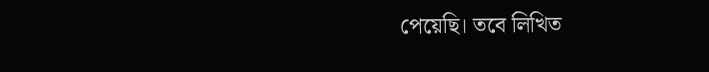পেয়েছি। তবে লিখিত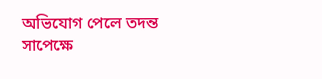অভিযোগ পেলে তদন্ত সাপেক্ষে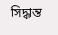সিদ্ধান্ত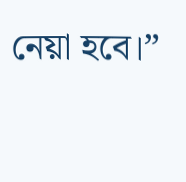নেয়া হবে।”